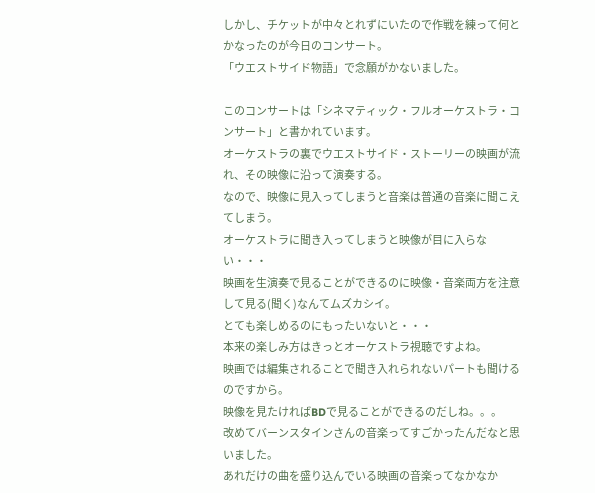しかし、チケットが中々とれずにいたので作戦を練って何とかなったのが今日のコンサート。
「ウエストサイド物語」で念願がかないました。

このコンサートは「シネマティック・フルオーケストラ・コンサート」と書かれています。
オーケストラの裏でウエストサイド・ストーリーの映画が流れ、その映像に沿って演奏する。
なので、映像に見入ってしまうと音楽は普通の音楽に聞こえてしまう。
オーケストラに聞き入ってしまうと映像が目に入らない・・・
映画を生演奏で見ることができるのに映像・音楽両方を注意して見る(聞く)なんてムズカシイ。
とても楽しめるのにもったいないと・・・
本来の楽しみ方はきっとオーケストラ視聴ですよね。
映画では編集されることで聞き入れられないパートも聞けるのですから。
映像を見たければBDで見ることができるのだしね。。。
改めてバーンスタインさんの音楽ってすごかったんだなと思いました。
あれだけの曲を盛り込んでいる映画の音楽ってなかなか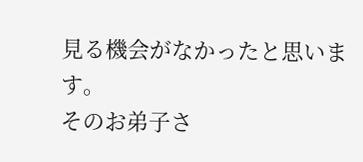見る機会がなかったと思います。
そのお弟子さ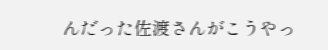んだった佐渡さんがこうやっ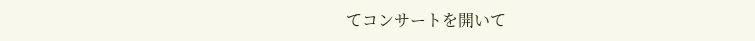てコンサートを開いて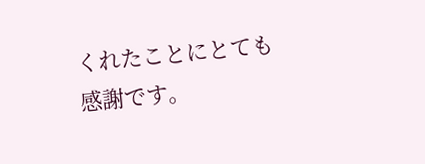くれたことにとても感謝です。